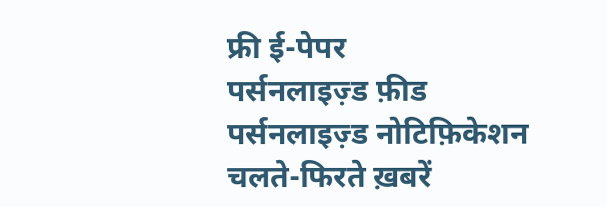फ्री ई-पेपर
पर्सनलाइज़्ड फ़ीड
पर्सनलाइज़्ड नोटिफ़िकेशन
चलते-फिरते ख़बरें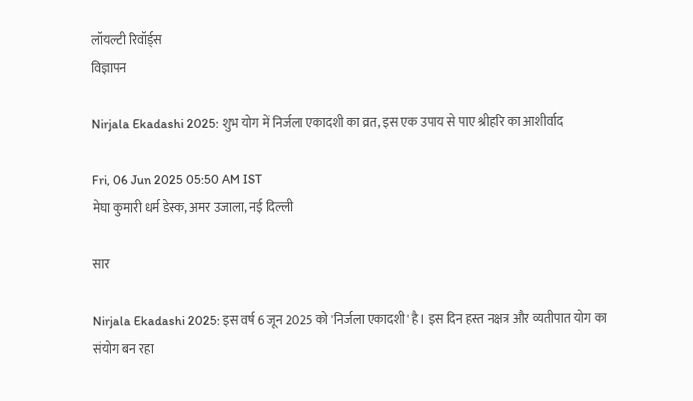लॉयल्टी रिवॉर्ड्स
विज्ञापन

Nirjala Ekadashi 2025: शुभ योग में निर्जला एकादशी का व्रत, इस एक उपाय से पाए श्रीहरि का आशीर्वाद

Fri, 06 Jun 2025 05:50 AM IST
मेघा कुमारी धर्म डेस्क, अमर उजाला, नई दिल्ली

सार

Nirjala Ekadashi 2025: इस वर्ष 6 जून 2025 को 'निर्जला एकादशी' है। इस दिन हस्त नक्षत्र और व्यतीपात योग का संयोग बन रहा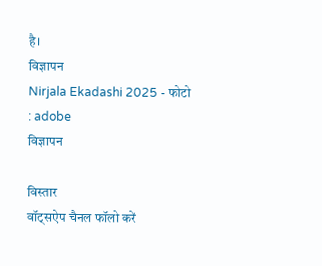है।
विज्ञापन
Nirjala Ekadashi 2025 - फोटो : adobe
विज्ञापन

विस्तार
वॉट्सऐप चैनल फॉलो करें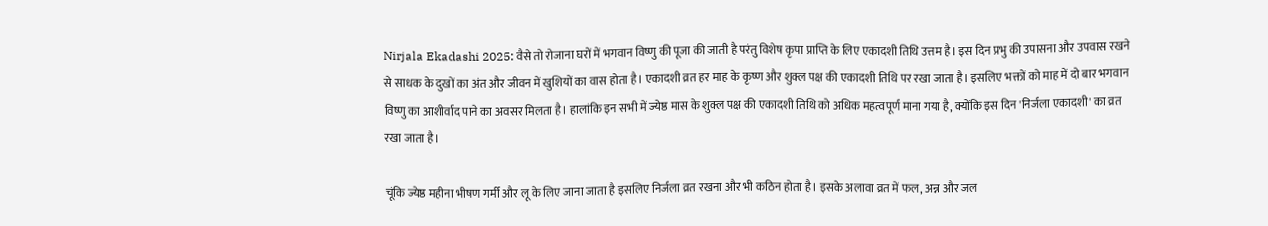Nirjala Ekadashi 2025: वैसे तो रोजाना घरों में भगवान विष्णु की पूजा की जाती है परंतु विशेष कृपा प्राप्ति के लिए एकादशी तिथि उत्तम है। इस दिन प्रभु की उपासना और उपवास रखने से साधक के दुखों का अंत और जीवन में खुशियों का वास होता है। एकादशी व्रत हर माह के कृष्ण और शुक्ल पक्ष की एकादशी तिथि पर रखा जाता है। इसलिए भक्तों को माह में दो बार भगवान विष्णु का आशीर्वाद पाने का अवसर मिलता है। हालांकि इन सभी में ज्येष्ठ मास के शुक्ल पक्ष की एकादशी तिथि को अधिक महत्वपूर्ण माना गया है, क्योंकि इस दिन 'निर्जला एकादशी' का व्रत रखा जाता है।

चूंकि ज्येष्ठ महीना भीषण गर्मी और लू के लिए जाना जाता है इसलिए निर्जला व्रत रखना और भी कठिन होता है। इसके अलावा व्रत में फल, अन्न और जल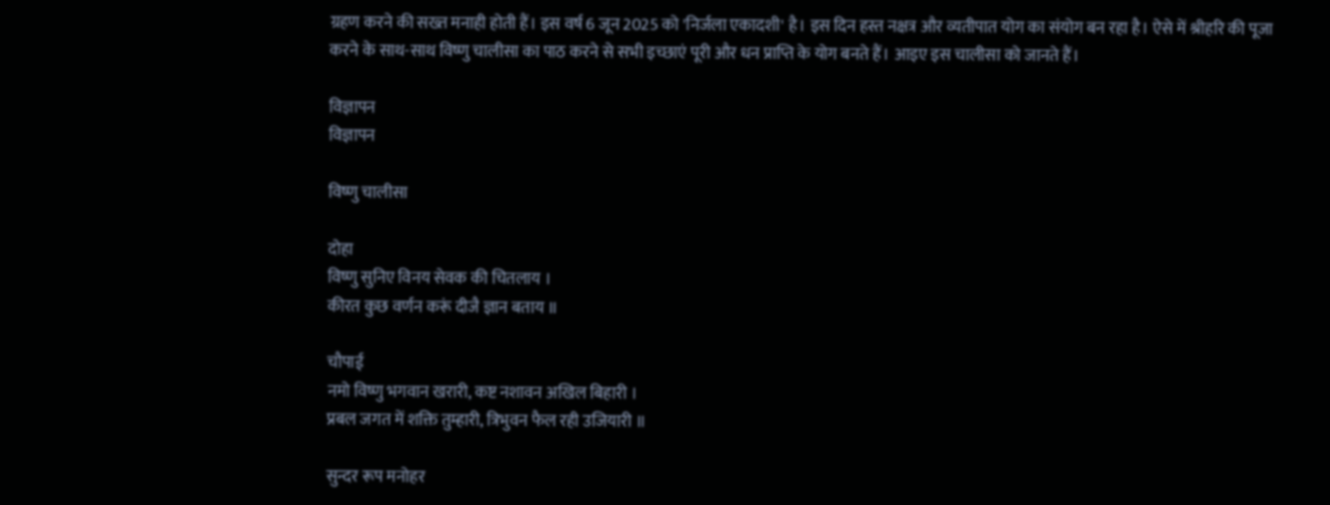ग्रहण करने की सख्त मनाही होती हैं। इस वर्ष 6 जून 2025 को 'निर्जला एकादशी' है। इस दिन हस्त नक्षत्र और व्यतीपात योग का संयोग बन रहा है। ऐसे में श्रीहरि की पूजा करने के साथ-साथ विष्णु चालीसा का पाठ करने से सभी इच्छाएं पूरी और धन प्राप्ति के योग बनते हैं। आइए इस चालीसा को जानते हैं।

विज्ञापन
विज्ञापन

विष्णु चालीसा

दोहा
विष्णु सुनिए विनय सेवक की चितलाय ।
कीरत कुछ वर्णन करूं दीजै ज्ञान बताय ॥

चौपाई
नमो विष्णु भगवान खरारी, कष्ट नशावन अखिल बिहारी ।
प्रबल जगत में शक्ति तुम्हारी, त्रिभुवन फैल रही उजियारी ॥

सुन्दर रूप मनोहर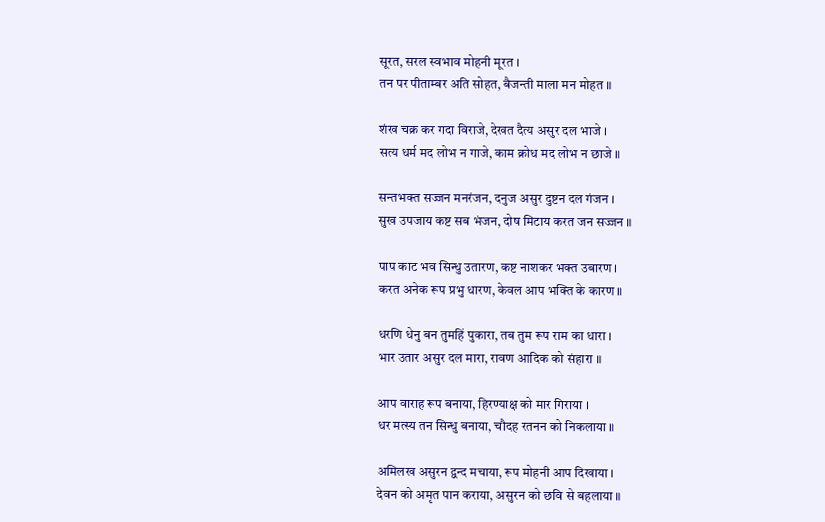सूरत, सरल स्वभाव मोहनी मूरत ।
तन पर पीताम्बर अति सोहत, बैजन्ती माला मन मोहत ॥

शंख चक्र कर गदा विराजे, देखत दैत्य असुर दल भाजे ।
सत्य धर्म मद लोभ न गाजे, काम क्रोध मद लोभ न छाजे ॥

सन्तभक्त सज्जन मनरंजन, दनुज असुर दुष्टन दल गंजन ।
सुख उपजाय कष्ट सब भंजन, दोष मिटाय करत जन सज्जन ॥

पाप काट भव सिन्धु उतारण, कष्ट नाशकर भक्त उबारण ।
करत अनेक रूप प्रभु धारण, केवल आप भक्ति के कारण ॥

धरणि धेनु बन तुमहिं पुकारा, तब तुम रूप राम का धारा ।
भार उतार असुर दल मारा, रावण आदिक को संहारा ॥

आप वाराह रूप बनाया, हिरण्याक्ष को मार गिराया ।
धर मत्स्य तन सिन्धु बनाया, चौदह रतनन को निकलाया ॥

अमिलख असुरन द्वन्द मचाया, रूप मोहनी आप दिखाया ।
देवन को अमृत पान कराया, असुरन को छवि से बहलाया ॥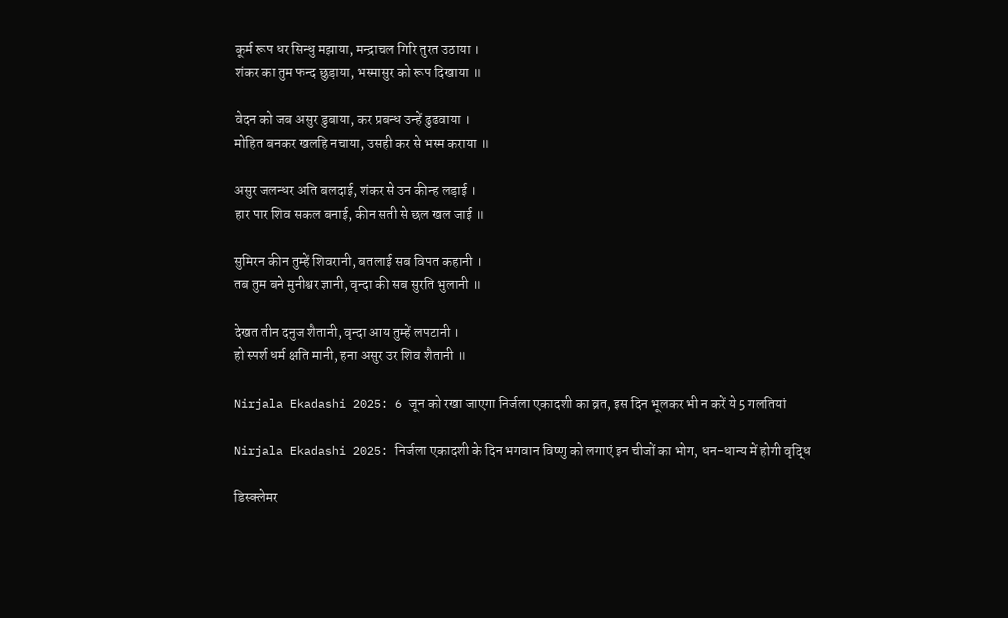कूर्म रूप धर सिन्धु मझाया, मन्द्राचल गिरि तुरत उठाया ।
शंकर का तुम फन्द छुड़ाया, भस्मासुर को रूप दिखाया ॥

वेदन को जब असुर डुबाया, कर प्रबन्ध उन्हें ढुढवाया ।
मोहित बनकर खलहि नचाया, उसही कर से भस्म कराया ॥

असुर जलन्धर अति बलदाई, शंकर से उन कीन्ह लड़ाई ।
हार पार शिव सकल बनाई, कीन सती से छल खल जाई ॥

सुमिरन कीन तुम्हें शिवरानी, बतलाई सब विपत कहानी ।
तब तुम बने मुनीश्वर ज्ञानी, वृन्दा की सब सुरति भुलानी ॥

देखत तीन दनुज शैतानी, वृन्दा आय तुम्हें लपटानी ।
हो स्पर्श धर्म क्षति मानी, हना असुर उर शिव शैतानी ॥

Nirjala Ekadashi 2025: 6 जून को रखा जाएगा निर्जला एकादशी का व्रत, इस दिन भूलकर भी न करें ये 5 गलतियां

Nirjala Ekadashi 2025: निर्जला एकादशी के दिन भगवान विष्णु को लगाएं इन चीजों का भोग, धन-धान्य में होगी वृद्धि

डिस्क्लेमर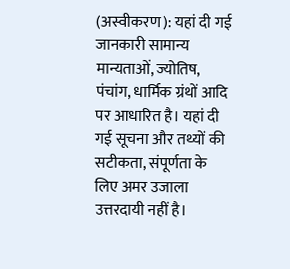(अस्वीकरण): यहां दी गई जानकारी सामान्य मान्यताओं, ज्योतिष, पंचांग, धार्मिक ग्रंथों आदि पर आधारित है। यहां दी गई सूचना और तथ्यों की सटीकता, संपूर्णता के लिए अमर उजाला उत्तरदायी नहीं है।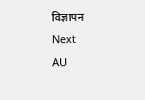विज्ञापन
Next
AU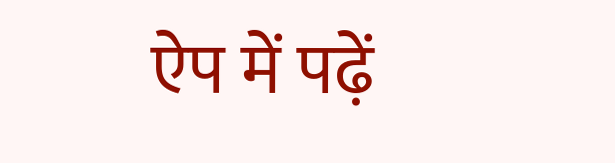ऐप में पढ़ें